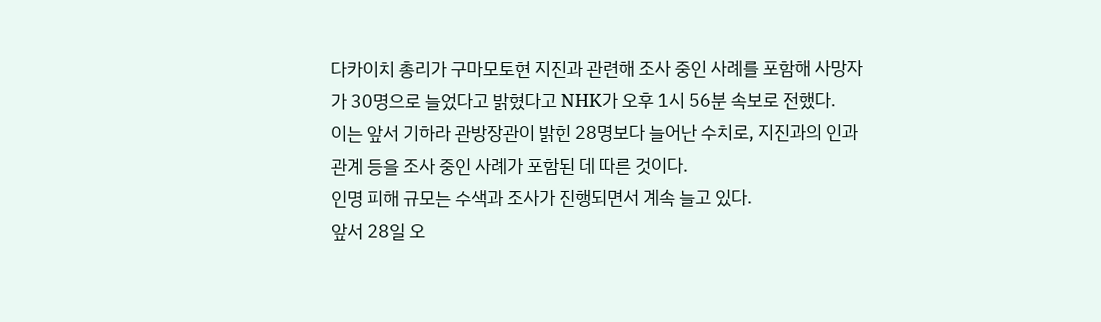다카이치 총리가 구마모토현 지진과 관련해 조사 중인 사례를 포함해 사망자가 30명으로 늘었다고 밝혔다고 NHK가 오후 1시 56분 속보로 전했다.
이는 앞서 기하라 관방장관이 밝힌 28명보다 늘어난 수치로, 지진과의 인과관계 등을 조사 중인 사례가 포함된 데 따른 것이다.
인명 피해 규모는 수색과 조사가 진행되면서 계속 늘고 있다.
앞서 28일 오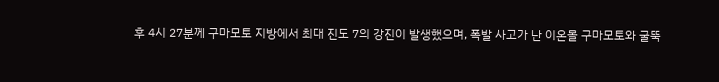후 4시 27분께 구마모토 지방에서 최대 진도 7의 강진이 발생했으며, 폭발 사고가 난 이온몰 구마모토와 굴뚝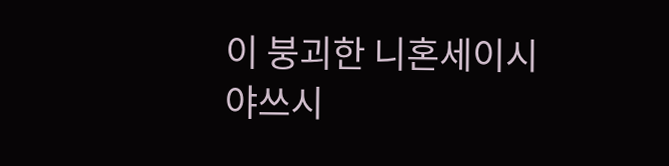이 붕괴한 니혼세이시 야쓰시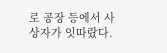로 공장 등에서 사상자가 잇따랐다.